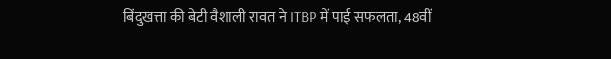बिंदुखत्ता की बेटी वैशाली रावत ने ITBP में पाई सफलता, 48वीं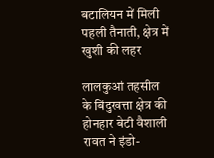बटालियन में मिली पहली तैनाती, क्षेत्र में खुशी की लहर

लालकुआं तहसील के बिंदुखत्ता क्षेत्र की होनहार बेटी वैशाली रावत ने इंडो-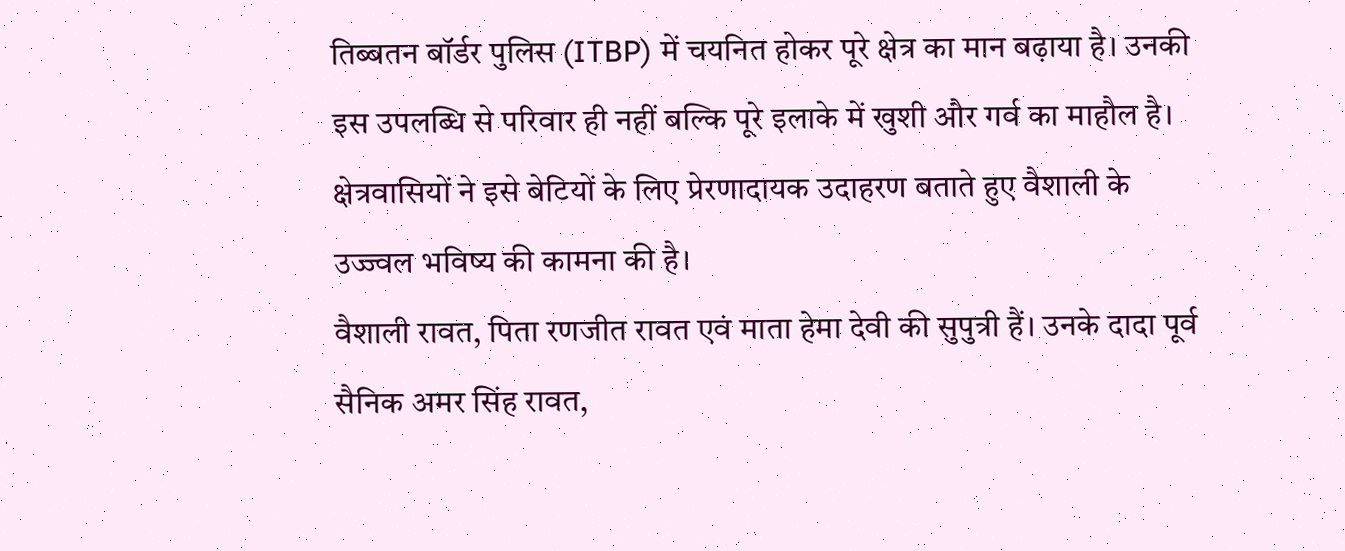तिब्बतन बॉर्डर पुलिस (ITBP) में चयनित होकर पूरे क्षेत्र का मान बढ़ाया है। उनकी इस उपलब्धि से परिवार ही नहीं बल्कि पूरे इलाके में खुशी और गर्व का माहौल है। क्षेत्रवासियों ने इसे बेटियों के लिए प्रेरणादायक उदाहरण बताते हुए वैशाली के उज्ज्वल भविष्य की कामना की है।
वैशाली रावत, पिता रणजीत रावत एवं माता हेमा देवी की सुपुत्री हैं। उनके दादा पूर्व सैनिक अमर सिंह रावत,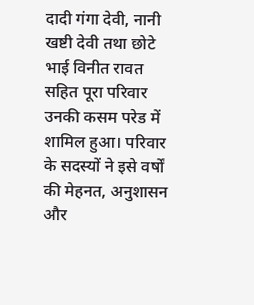दादी गंगा देवी, नानी खष्टी देवी तथा छोटे भाई विनीत रावत सहित पूरा परिवार उनकी कसम परेड में शामिल हुआ। परिवार के सदस्यों ने इसे वर्षों की मेहनत, अनुशासन और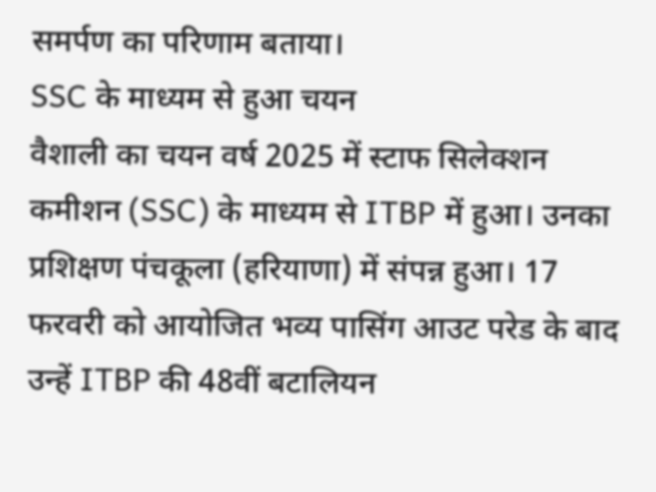समर्पण का परिणाम बताया।
SSC के माध्यम से हुआ चयन
वैशाली का चयन वर्ष 2025 में स्टाफ सिलेक्शन कमीशन (SSC) के माध्यम से ITBP में हुआ। उनका प्रशिक्षण पंचकूला (हरियाणा) में संपन्न हुआ। 17 फरवरी को आयोजित भव्य पासिंग आउट परेड के बाद उन्हें ITBP की 48वीं बटालियन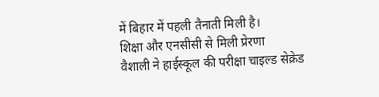में बिहार में पहली तैनाती मिली है।
शिक्षा और एनसीसी से मिली प्रेरणा
वैशाली ने हाईस्कूल की परीक्षा चाइल्ड सेक्रेड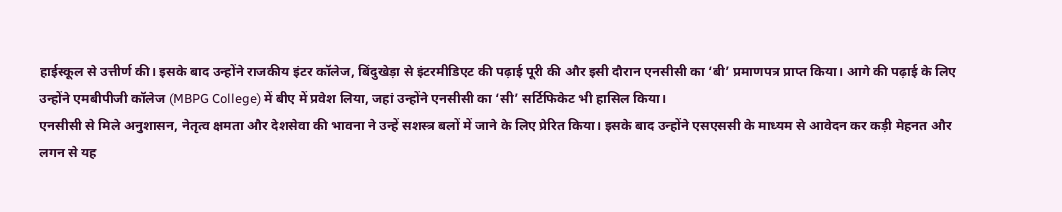हाईस्कूल से उत्तीर्ण की। इसके बाद उन्होंने राजकीय इंटर कॉलेज, बिंदुखेड़ा से इंटरमीडिएट की पढ़ाई पूरी की और इसी दौरान एनसीसी का ‘बी’ प्रमाणपत्र प्राप्त किया। आगे की पढ़ाई के लिए उन्होंने एमबीपीजी कॉलेज (MBPG College) में बीए में प्रवेश लिया, जहां उन्होंने एनसीसी का ‘सी’ सर्टिफिकेट भी हासिल किया।
एनसीसी से मिले अनुशासन, नेतृत्व क्षमता और देशसेवा की भावना ने उन्हें सशस्त्र बलों में जाने के लिए प्रेरित किया। इसके बाद उन्होंने एसएससी के माध्यम से आवेदन कर कड़ी मेहनत और लगन से यह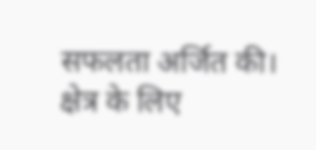सफलता अर्जित की।
क्षेत्र के लिए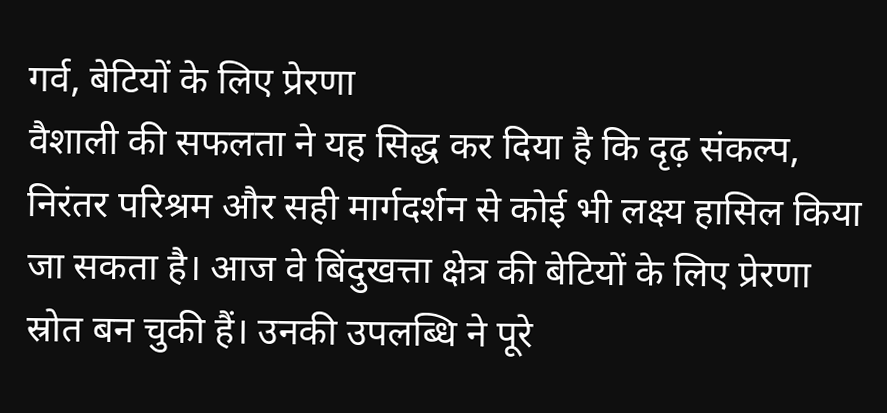गर्व, बेटियों के लिए प्रेरणा
वैशाली की सफलता ने यह सिद्ध कर दिया है कि दृढ़ संकल्प, निरंतर परिश्रम और सही मार्गदर्शन से कोई भी लक्ष्य हासिल किया जा सकता है। आज वे बिंदुखत्ता क्षेत्र की बेटियों के लिए प्रेरणा स्रोत बन चुकी हैं। उनकी उपलब्धि ने पूरे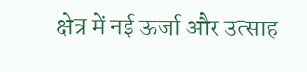क्षेत्र में नई ऊर्जा और उत्साह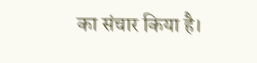का संचार किया है।